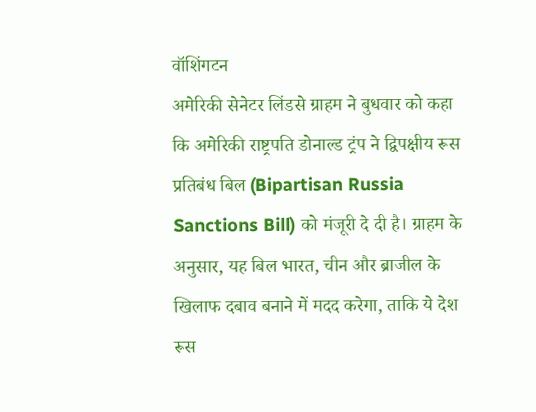वॉशिंगटन
अमेरिकी सेनेटर लिंडसे ग्राहम ने बुधवार को कहा कि अमेरिकी राष्ट्रपति डोनाल्ड ट्रंप ने द्विपक्षीय रूस प्रतिबंध बिल (Bipartisan Russia Sanctions Bill) को मंजूरी दे दी है। ग्राहम के अनुसार, यह बिल भारत, चीन और ब्राजील के खिलाफ दबाव बनाने में मदद करेगा, ताकि ये देश रूस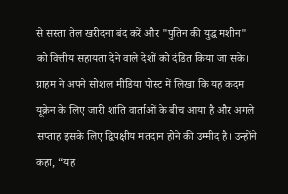से सस्ता तेल खरीदना बंद करें और "पुतिन की युद्ध मशीन" को वित्तीय सहायता देने वाले देशों को दंडित किया जा सके।
ग्राहम ने अपने सोशल मीडिया पोस्ट में लिखा कि यह कदम यूक्रेन के लिए जारी शांति वार्ताओं के बीच आया है और अगले सप्ताह इसके लिए द्विपक्षीय मतदान होने की उम्मीद है। उन्होंने कहा, “यह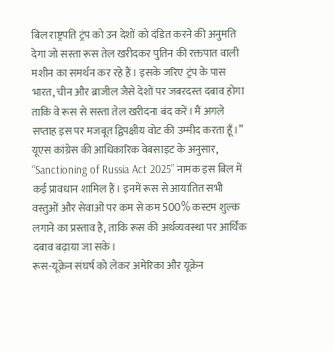बिल राष्ट्रपति ट्रंप को उन देशों को दंडित करने की अनुमति देगा जो सस्ता रूस तेल खरीदकर पुतिन की रक्तपात वाली मशीन का समर्थन कर रहे हैं। इसके जरिए ट्रंप के पास भारत, चीन और ब्राजील जैसे देशों पर जबरदस्त दबाव होगा ताकि वे रूस से सस्ता तेल खरीदना बंद करें। मैं अगले सप्ताह इस पर मजबूत द्विपक्षीय वोट की उम्मीद करता हूँ।”
यूएस कांग्रेस की आधिकारिक वेबसाइट के अनुसार, “Sanctioning of Russia Act 2025” नामक इस बिल में कई प्रावधान शामिल हैं। इनमें रूस से आयातित सभी वस्तुओं और सेवाओं पर कम से कम 500% कस्टम शुल्क लगाने का प्रस्ताव है, ताकि रूस की अर्थव्यवस्था पर आर्थिक दबाव बढ़ाया जा सके।
रूस-यूक्रेन संघर्ष को लेकर अमेरिका और यूक्रेन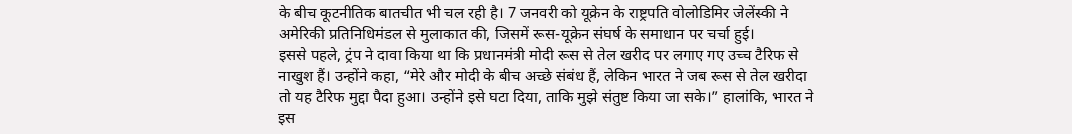के बीच कूटनीतिक बातचीत भी चल रही है। 7 जनवरी को यूक्रेन के राष्ट्रपति वोलोडिमिर जेलेंस्की ने अमेरिकी प्रतिनिधिमंडल से मुलाकात की, जिसमें रूस-यूक्रेन संघर्ष के समाधान पर चर्चा हुई।
इससे पहले, ट्रंप ने दावा किया था कि प्रधानमंत्री मोदी रूस से तेल खरीद पर लगाए गए उच्च टैरिफ से नाखुश हैं। उन्होंने कहा, “मेरे और मोदी के बीच अच्छे संबंध हैं, लेकिन भारत ने जब रूस से तेल खरीदा तो यह टैरिफ मुद्दा पैदा हुआ। उन्होंने इसे घटा दिया, ताकि मुझे संतुष्ट किया जा सके।” हालांकि, भारत ने इस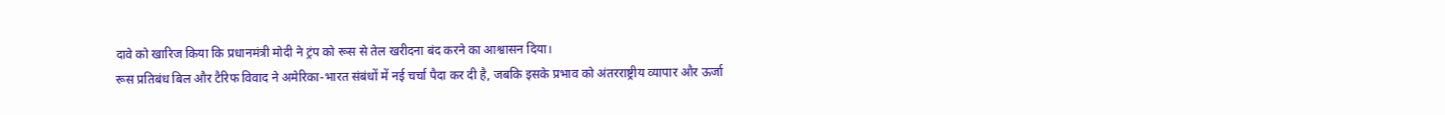दावे को खारिज किया कि प्रधानमंत्री मोदी ने ट्रंप को रूस से तेल खरीदना बंद करने का आश्वासन दिया।
रूस प्रतिबंध बिल और टैरिफ विवाद ने अमेरिका-भारत संबंधों में नई चर्चा पैदा कर दी है, जबकि इसके प्रभाव को अंतरराष्ट्रीय व्यापार और ऊर्जा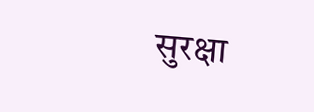सुरक्षा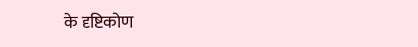के दृष्टिकोण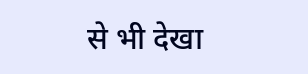से भी देखा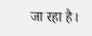जा रहा है।